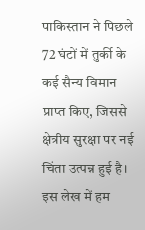पाकिस्तान ने पिछले 72 घंटों में तुर्की के कई सैन्य विमान प्राप्त किए, जिससे क्षेत्रीय सुरक्षा पर नई चिंता उत्पन्न हुई है। इस लेख में हम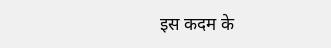इस कदम के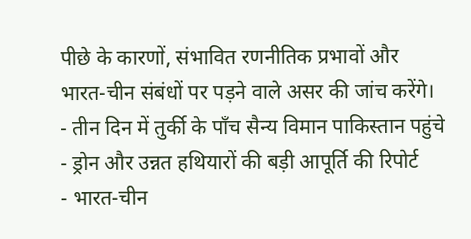पीछे के कारणों, संभावित रणनीतिक प्रभावों और भारत-चीन संबंधों पर पड़ने वाले असर की जांच करेंगे।
- तीन दिन में तुर्की के पाँच सैन्य विमान पाकिस्तान पहुंचे
- ड्रोन और उन्नत हथियारों की बड़ी आपूर्ति की रिपोर्ट
- भारत-चीन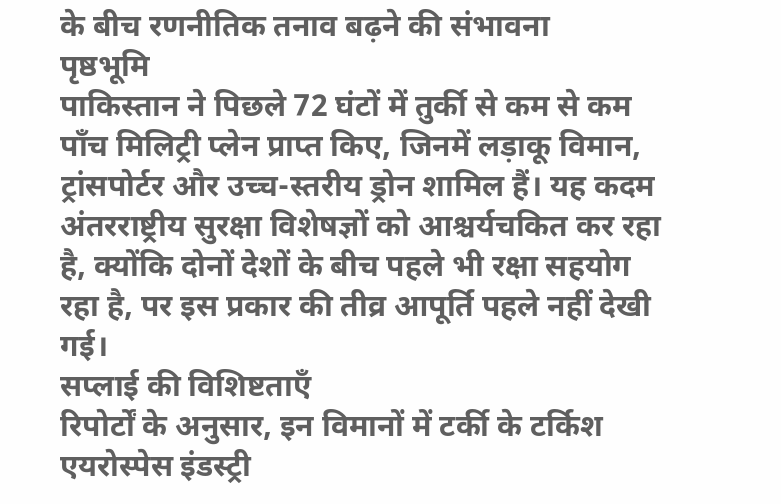के बीच रणनीतिक तनाव बढ़ने की संभावना
पृष्ठभूमि
पाकिस्तान ने पिछले 72 घंटों में तुर्की से कम से कम पाँच मिलिट्री प्लेन प्राप्त किए, जिनमें लड़ाकू विमान, ट्रांसपोर्टर और उच्च-स्तरीय ड्रोन शामिल हैं। यह कदम अंतरराष्ट्रीय सुरक्षा विशेषज्ञों को आश्चर्यचकित कर रहा है, क्योंकि दोनों देशों के बीच पहले भी रक्षा सहयोग रहा है, पर इस प्रकार की तीव्र आपूर्ति पहले नहीं देखी गई।
सप्लाई की विशिष्टताएँ
रिपोर्टों के अनुसार, इन विमानों में टर्की के टर्किश एयरोस्पेस इंडस्ट्री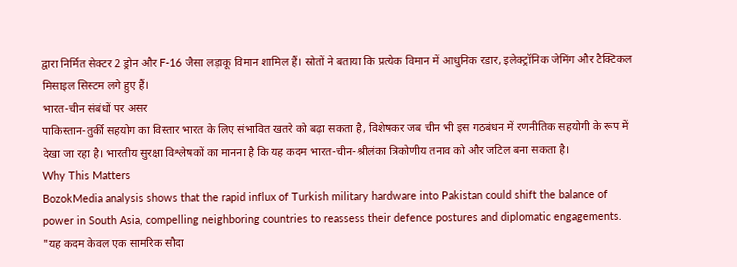द्वारा निर्मित सेक्टर 2 ड्रोन और F-16 जैसा लड़ाकू विमान शामिल हैं। स्रोतों ने बताया कि प्रत्येक विमान में आधुनिक रडार, इलेक्ट्रॉनिक जेमिंग और टैक्टिकल मिसाइल सिस्टम लगे हुए हैं।
भारत-चीन संबंधों पर असर
पाकिस्तान-तुर्की सहयोग का विस्तार भारत के लिए संभावित खतरे को बढ़ा सकता है, विशेषकर जब चीन भी इस गठबंधन में रणनीतिक सहयोगी के रूप में देखा जा रहा है। भारतीय सुरक्षा विश्लेषकों का मानना है कि यह कदम भारत-चीन-श्रीलंका त्रिकोणीय तनाव को और जटिल बना सकता है।
Why This Matters
BozokMedia analysis shows that the rapid influx of Turkish military hardware into Pakistan could shift the balance of power in South Asia, compelling neighboring countries to reassess their defence postures and diplomatic engagements.
"यह कदम केवल एक सामरिक सौदा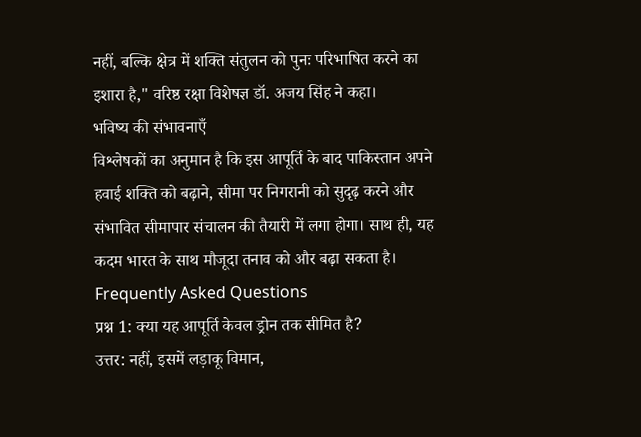नहीं, बल्कि क्षेत्र में शक्ति संतुलन को पुनः परिभाषित करने का इशारा है," वरिष्ठ रक्षा विशेषज्ञ डॉ. अजय सिंह ने कहा।
भविष्य की संभावनाएँ
विश्लेषकों का अनुमान है कि इस आपूर्ति के बाद पाकिस्तान अपने हवाई शक्ति को बढ़ाने, सीमा पर निगरानी को सुदृढ़ करने और संभावित सीमापार संचालन की तैयारी में लगा होगा। साथ ही, यह कदम भारत के साथ मौजूदा तनाव को और बढ़ा सकता है।
Frequently Asked Questions
प्रश्न 1: क्या यह आपूर्ति केवल ड्रोन तक सीमित है?
उत्तर: नहीं, इसमें लड़ाकू विमान,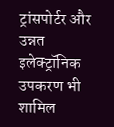ट्रांसपोर्टर और उन्नत इलेक्ट्रॉनिक उपकरण भी शामिल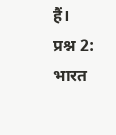हैं।
प्रश्न 2: भारत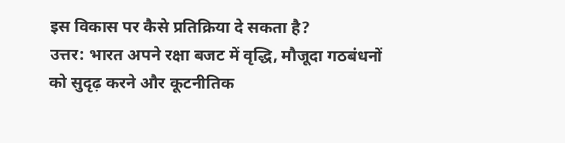इस विकास पर कैसे प्रतिक्रिया दे सकता है?
उत्तर: भारत अपने रक्षा बजट में वृद्धि, मौजूदा गठबंधनों को सुदृढ़ करने और कूटनीतिक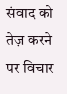संवाद को तेज़ करने पर विचार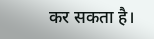कर सकता है।